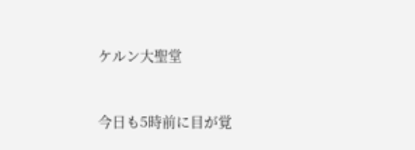ケルン大聖堂


今日も5時前に目が覚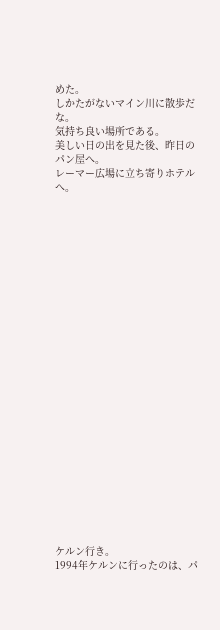めた。
しかたがないマイン川に散歩だな。
気持ち良い場所である。
美しい日の出を見た後、昨日のパン屋へ。
レーマー広場に立ち寄りホテルへ。

























ケルン行き。
1994年ケルンに行ったのは、パ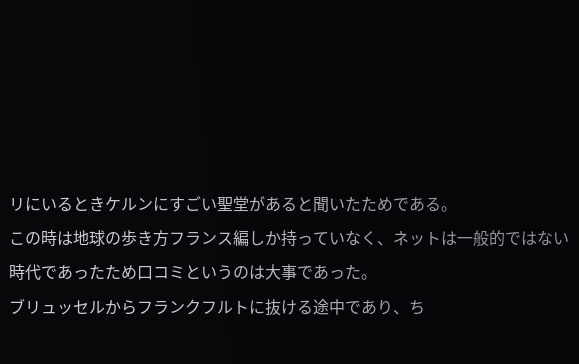リにいるときケルンにすごい聖堂があると聞いたためである。
この時は地球の歩き方フランス編しか持っていなく、ネットは一般的ではない時代であったため口コミというのは大事であった。
ブリュッセルからフランクフルトに抜ける途中であり、ち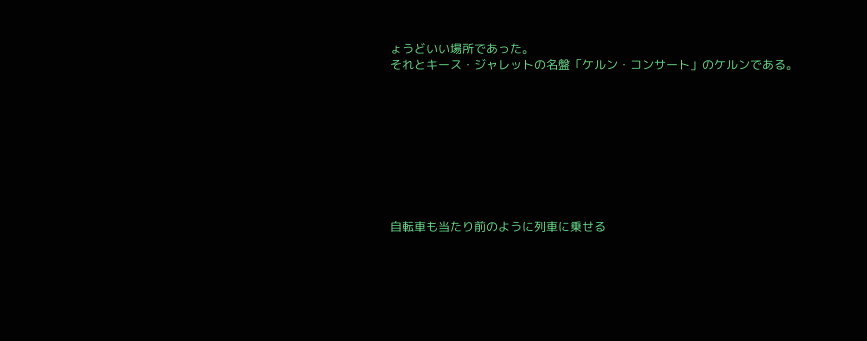ょうどいい場所であった。
それとキース・ジャレットの名盤「ケルン・コンサート」のケルンである。









自転車も当たり前のように列車に乗せる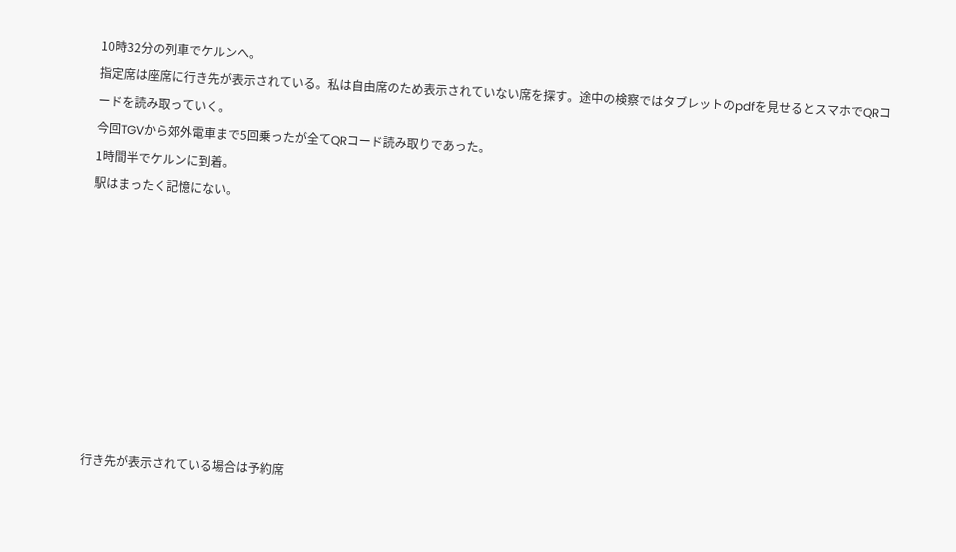10時32分の列車でケルンへ。
指定席は座席に行き先が表示されている。私は自由席のため表示されていない席を探す。途中の検察ではタブレットのpdfを見せるとスマホでQRコードを読み取っていく。
今回TGVから郊外電車まで5回乗ったが全てQRコード読み取りであった。
1時間半でケルンに到着。
駅はまったく記憶にない。









行き先が表示されている場合は予約席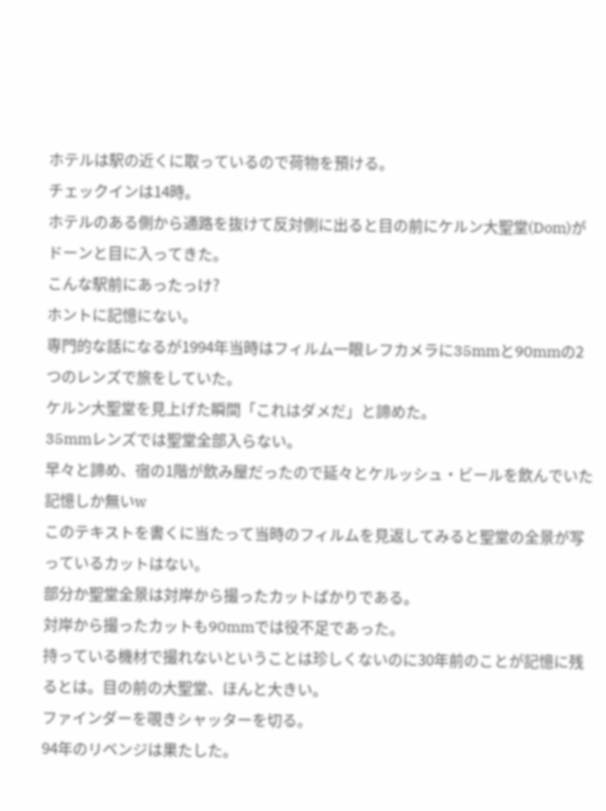ホテルは駅の近くに取っているので荷物を預ける。
チェックインは14時。
ホテルのある側から通路を抜けて反対側に出ると目の前にケルン大聖堂(Dom)がドーンと目に入ってきた。
こんな駅前にあったっけ?
ホントに記憶にない。
専門的な話になるが1994年当時はフィルム一眼レフカメラに35mmと90mmの2つのレンズで旅をしていた。
ケルン大聖堂を見上げた瞬間「これはダメだ」と諦めた。
35mmレンズでは聖堂全部入らない。
早々と諦め、宿の1階が飲み屋だったので延々とケルッシュ・ビールを飲んでいた記憶しか無いw
このテキストを書くに当たって当時のフィルムを見返してみると聖堂の全景が写っているカットはない。
部分か聖堂全景は対岸から撮ったカットばかりである。
対岸から撮ったカットも90mmでは役不足であった。
持っている機材で撮れないということは珍しくないのに30年前のことが記憶に残るとは。目の前の大聖堂、ほんと大きい。
ファインダーを覗きシャッターを切る。
94年のリベンジは果たした。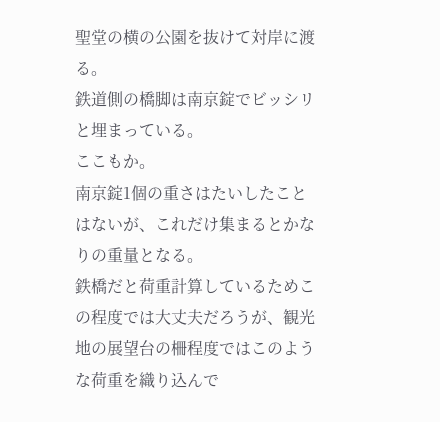聖堂の横の公園を抜けて対岸に渡る。
鉄道側の橋脚は南京錠でビッシリと埋まっている。
ここもか。
南京錠1個の重さはたいしたことはないが、これだけ集まるとかなりの重量となる。
鉄橋だと荷重計算しているためこの程度では大丈夫だろうが、観光地の展望台の柵程度ではこのような荷重を織り込んで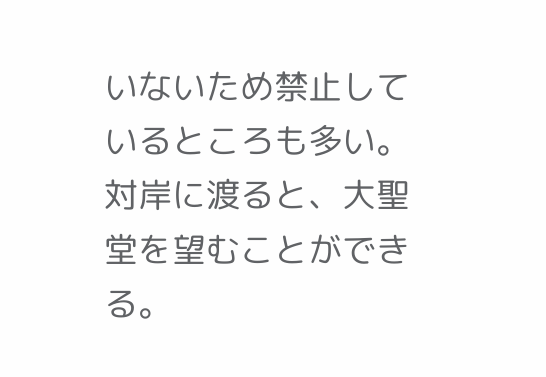いないため禁止しているところも多い。
対岸に渡ると、大聖堂を望むことができる。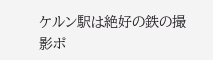ケルン駅は絶好の鉄の撮影ポ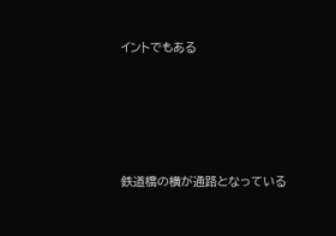イントでもある





鉄道橋の横が通路となっている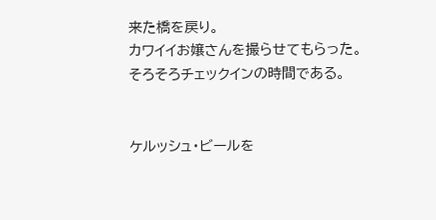来た橋を戻り。
カワイイお嬢さんを撮らせてもらった。
そろそろチェックインの時間である。


ケルッシュ・ビールを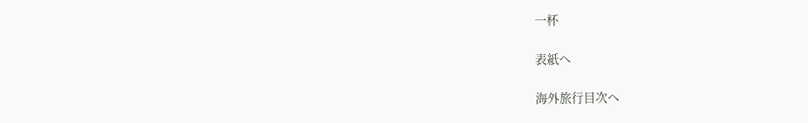一杯

表紙へ

海外旅行目次へ